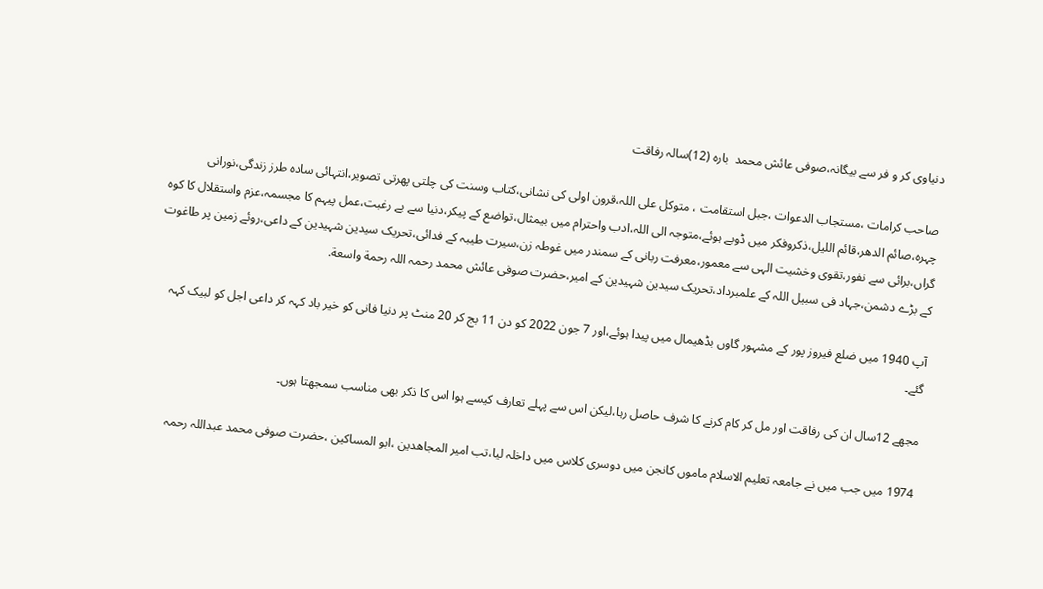دنیاوی کر و فر سے بیگانہ،صوفی عائش محمد  بارہ (12)سالہ رفاقت

صاحب کرامات ،مستجاب الدعوات ،جبل استقامت ، متوکل علی اللہ،قرون اولی کی نشانی،کتاب وسنت کی چلتی پھرتی تصویر،انتہائی سادہ طرز زندگی،نورانی چہرہ،صائم الدھر،قائم اللیل،ذکروفکر میں ڈوبے ہوئے،متوجہ الی اللہ،ادب واحترام میں بیمثال،تواضع کے پیکر،دنیا سے بے رغبت،عمل پیہم کا مجسمہ،عزم واستقلال کا کوہ گراں،برائی سے نفور،تقوی وخشیت الہی سے معمور،معرفت ربانی کے سمندر میں غوطہ زن،سیرت طیبہ کے فدائی،تحریک سیدین شہیدین کے داعی،روئے زمین پر طاغوت کے بڑے دشمن،جہاد فی سبیل اللہ کے علمبرداد،تحریک سیدین شہیدین کے امیر،حضرت صوفی عائش محمد رحمہ اللہ رحمة واسعة.

آپ 1940 میں ضلع فیروز پور کے مشہور گاوں بڈھیمال میں پیدا ہوئے،اور 7 جون 2022 کو دن 11 بج کر 20 منٹ پر دنیا فانی کو خیر باد کہہ کر داعی اجل کو لبیک کہہ گئے۔

مجھے 12سال ان کی رفاقت اور مل کر کام کرنے کا شرف حاصل رہا،لیکن اس سے پہلے تعارف کیسے ہوا اس کا ذکر بھی مناسب سمجھتا ہوں۔

1974 میں جب میں نے جامعہ تعلیم الاسلام ماموں کانجن میں دوسری کلاس میں داخلہ لیا،تب امیر المجاھدین ،ابو المساکین ،حضرت صوفی محمد عبداللہ رحمہ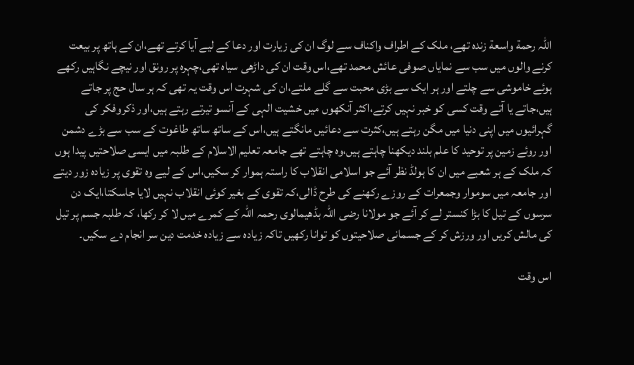اللہ رحمة واسعة زندہ تھے، ملک کے اطراف واکناف سے لوگ ان کی زیارت اور دعا کے لیے آیا کرتے تھے،ان کے ہاتھ پر بیعت کرنے والوں میں سب سے نمایاں صوفی عائش محمد تھے،اس وقت ان کی داڑھی سیاہ تھی،چہرہ پر رونق اور نیچے نگاہیں رکھے ہوئے خاموشی سے چلتے اور ہر ایک سے بڑی محبت سے گلے ملتے،ان کی شہرت اس وقت یہ تھی کہ ہر سال حج پر جاتے ہیں،جاتے یا آتے وقت کسی کو خبر نہیں کرتے،اکثر آنکھوں میں خشیت الہی کے آنسو تیرتے رہتے ہیں،اور ذکروفکر کی گہرائیوں میں اپنی دنیا میں مگن رہتے ہیں،کثرت سے دعائیں مانگتے ہیں،اس کے ساتھ ساتھ طاغوت کے سب سے بڑے دشمن اور روئے زمین پر توحید کا علم بلند دیکھنا چاہتے ہیں،وہ چاہتے تھے جامعہ تعلیم الاسلام کے طلبہ میں ایسی صلاحتیں پیدا ہوں کہ ملک کے ہر شعبے میں ان کا ہولڈ نظر آئے جو اسلامی انقلاب کا راستہ ہموار کر سکیں،اس کے لیے وہ تقوی پر زیادہ زور دیتے اور جامعہ میں سوموار وجمعرات کے روزے رکھنے کی طرح ڈالی،کہ تقوی کے بغیر کوئی انقلاب نہیں لایا جاسکتا،ایک دن سرسوں کے تیل کا بڑا کنستر لے کر آئے جو مولانا رضی اللہ بڈھیمالوی رحمہ اللہ کے کمرے میں لا کر رکھا، کہ طلبہ جسم پر تیل کی مالش کریں اور ورزش کر کے جسمانی صلاحیتوں کو توانا رکھیں تاکہ زیادہ سے زیادہ خدمت دین سر انجام دے سکیں۔

اس وقت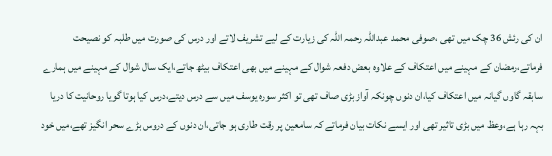ان کی رئش 36 چک میں تھی ،صوفی محمد عبداللہ رحمہ اللہ کی زیارت کے لیے تشریف لاتے اور درس کی صورت میں طلبہ کو نصیحت فرماتے،رمضان کے مہینے میں اعتکاف کے علاوہ بعض دفعہ شوال کے مہینے میں بھی اعتکاف بیٹھ جاتے،ایک سال شوال کے مہینے میں ہمارے سابقہ گاوں گیانہ میں اعتکاف کیا،ان دنوں چونکہ آواز بڑی صاف تھی تو اکثر سورہ یوسف میں سے درس دیتے،درس کیا ہوتا گویا روحانیت کا دریا بہہ رہا ہے،وعظ میں بڑی تاثیر تھی اور ایسے نکات بیان فرماتے کہ سامعین پر رقت طاری ہو جاتی،ان دنوں کے دروس بڑے سحر انگیز تھے،میں خود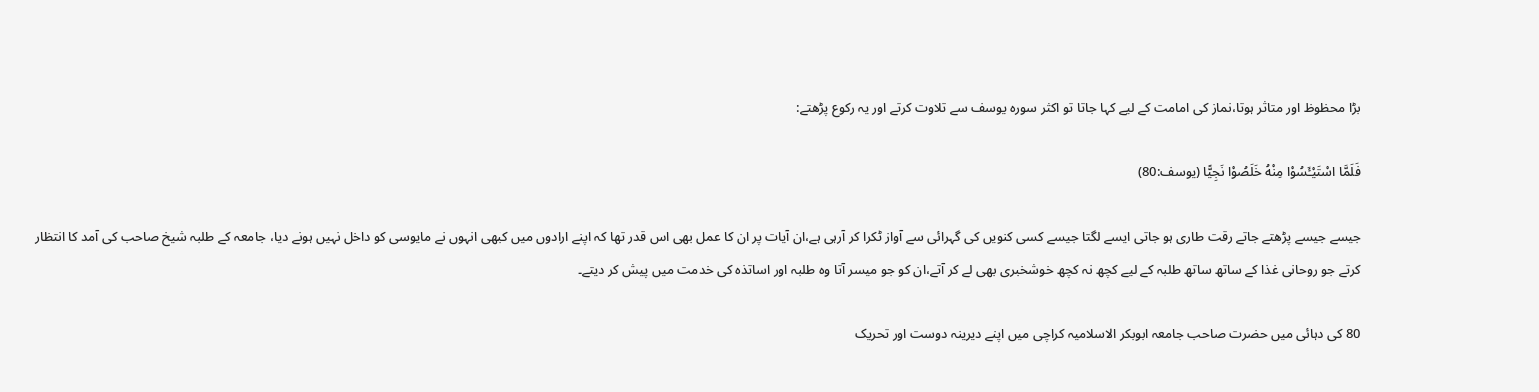بڑا محظوظ اور متاثر ہوتا،نماز کی امامت کے لیے کہا جاتا تو اکثر سورہ یوسف سے تلاوت کرتے اور یہ رکوع پڑھتے:

فَلَمَّا اسْتَيْـَٔسُوْا مِنْهُ خَلَصُوْا نَجِيًّا (یوسف:80)

جيسے جیسے پڑھتے جاتے رقت طاری ہو جاتی ایسے لگتا جیسے کسی کنویں کی گہرائی سے آواز ٹکرا کر آرہی ہے،ان آیات پر ان کا عمل بھی اس قدر تھا کہ اپنے ارادوں میں کبھی انہوں نے مایوسی کو داخل نہیں ہونے دیا، جامعہ کے طلبہ شیخ صاحب کی آمد کا انتظار کرتے جو روحانی غذا کے ساتھ ساتھ طلبہ کے لیے کچھ نہ کچھ خوشخبری بھی لے کر آتے،ان کو جو میسر آتا وہ طلبہ اور اساتذہ کی خدمت میں پیش کر دیتے۔

80 کی دہائی میں حضرت صاحب جامعہ ابوبکر الاسلامیہ کراچی میں اپنے دیرینہ دوست اور تحریک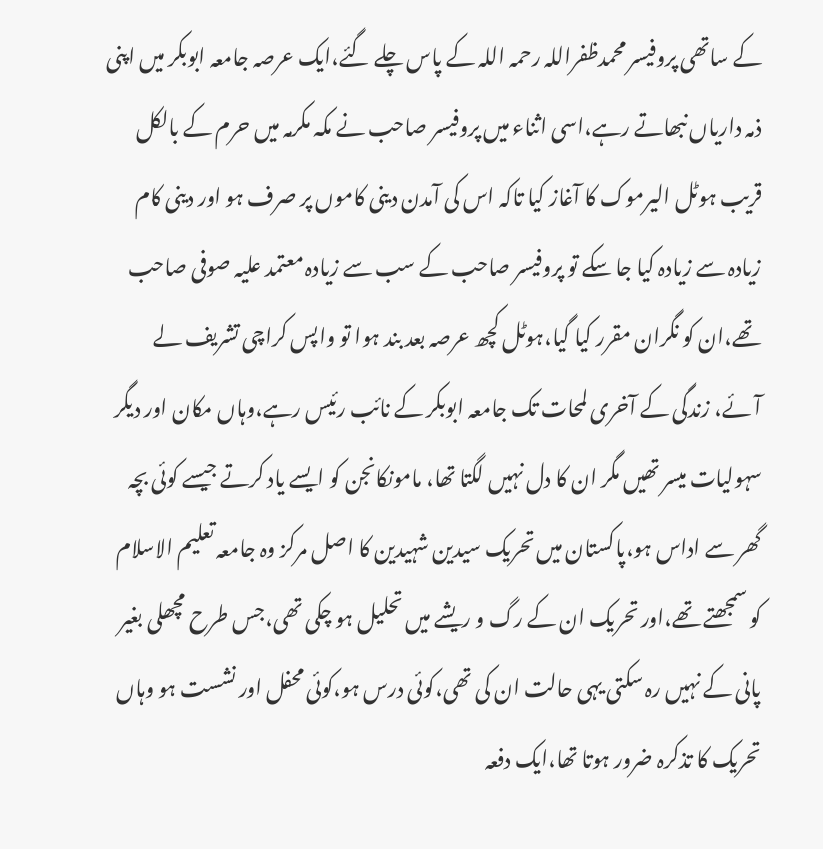کے ساتھی پروفیسر محمدظفراللہ رحمہ اللہ کے پاس چلے گئے،ایک عرصہ جامعہ ابوبکر میں اپنی ذمہ داریاں نبھاتے رہے،اسی اثناء میں پروفیسر صاحب نے مکہ مکرمہ میں حرم کے بالکل قریب ہوٹل الیرموک کا آغاز کیا تاکہ اس کی آمدن دینی کاموں پر صرف ہو اور دینی کام زیادہ سے زیادہ کیا جا سکے تو پروفیسر صاحب کے سب سے زیادہ معتمد علیہ صوفی صاحب تھے،ان کو نگران مقرر کیا گیا،ہوٹل کچھ عرصہ بعد بند ہوا تو واپس کراچی تشریف لے آئے، زندگی کے آخری لمحات تک جامعہ ابوبکر کے نائب رئیس رہے،وہاں مکان اور دیگر سہولیات میسر تھیں مگر ان کا دل نہیں لگتا تھا، مامونکانجن کو ایسے یاد کرتے جیسے کوئی بچہ گھر سے اداس ہو،پاکستان میں تحریک سیدین شہیدین کا اصل مرکز وہ جامعہ تعلیم الاسلام کو سمجھتے تھے،اور تحریک ان کے رگ و ریشے میں تحلیل ہو چکی تھی،جس طرح مچھلی بغیر پانی کے نہیں رہ سکتی یہی حالت ان کی تھی،کوئی درس ہو،کوئی محفل اور نشست ہو وہاں تحریک کا تذکرہ ضرور ہوتا تھا،ایک دفعہ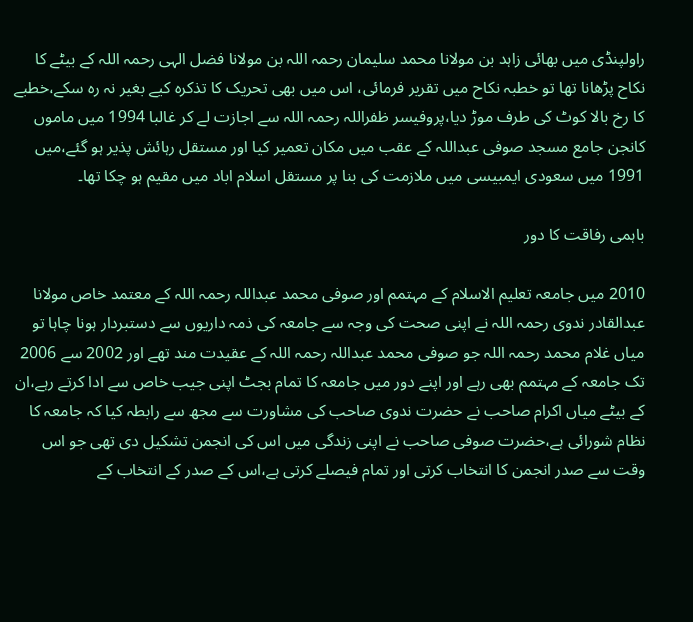راولپنڈی میں بھائی زاہد بن مولانا محمد سلیمان رحمہ اللہ بن مولانا فضل الہی رحمہ اللہ کے بیٹے کا نکاح پڑھانا تھا تو خطبہ نکاح میں تقریر فرمائی، اس میں بھی تحریک کا تذکرہ کیے بغیر نہ رہ سکے،خطبے کا رخ بالا کوٹ کی طرف موڑ دیا،پروفیسر ظفراللہ رحمہ اللہ سے اجازت لے کر غالبا 1994 میں ماموں کانجن جامع مسجد صوفی عبداللہ کے عقب میں مکان تعمیر کیا اور مستقل رہائش پذیر ہو گئے،میں 1991 میں سعودی ایمبیسی میں ملازمت کی بنا پر مستقل اسلام اباد میں مقیم ہو چکا تھا۔

باہمی رفاقت کا دور

2010 میں جامعہ تعلیم الاسلام کے مہتمم اور صوفی محمد عبداللہ رحمہ اللہ کے معتمد خاص مولانا عبدالقادر ندوی رحمہ اللہ نے اپنی صحت کی وجہ سے جامعہ کی ذمہ داریوں سے دستبردار ہونا چاہا تو میاں غلام محمد رحمہ اللہ جو صوفی محمد عبداللہ رحمہ اللہ کے عقیدت مند تھے اور 2002 سے 2006 تک جامعہ کے مہتمم بھی رہے اور اپنے دور میں جامعہ کا تمام بجٹ اپنی جیب خاص سے ادا کرتے رہے،ان کے بیٹے میاں اکرام صاحب نے حضرت ندوی صاحب کی مشاورت سے مجھ سے رابطہ کیا کہ جامعہ کا نظام شورائی ہے،حضرت صوفی صاحب نے اپنی زندگی میں اس کی انجمن تشکیل دی تھی جو اس وقت سے صدر انجمن کا انتخاب کرتی اور تمام فیصلے کرتی ہے،اس کے صدر کے انتخاب کے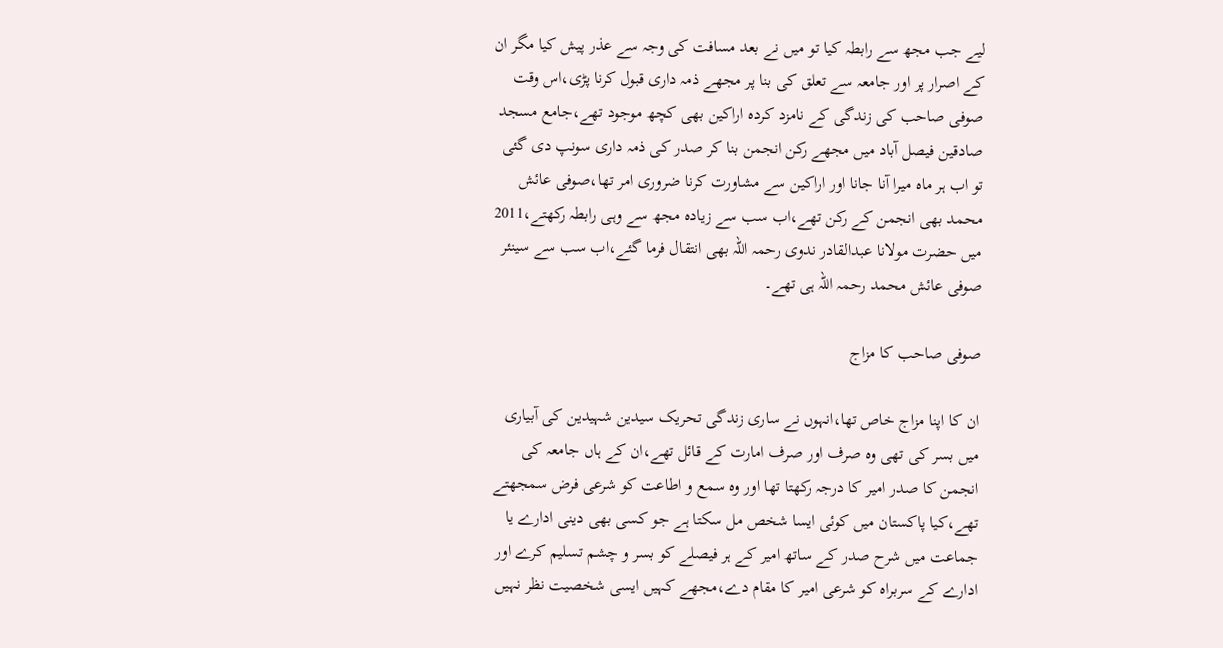لیے جب مجھ سے رابطہ کیا تو میں نے بعد مسافت کی وجہ سے عذر پیش کیا مگر ان کے اصرار پر اور جامعہ سے تعلق کی بنا پر مجھے ذمہ داری قبول کرنا پڑی،اس وقت صوفی صاحب کی زندگی کے نامزد کردہ اراکین بھی کچھ موجود تھے،جامع مسجد صادقین فیصل آباد میں مجھے رکن انجمن بنا کر صدر کی ذمہ داری سونپ دی گئی تو اب ہر ماہ میرا آنا جانا اور اراکین سے مشاورت کرنا ضروری امر تھا،صوفی عائش محمد بھی انجمن کے رکن تھے،اب سب سے زیادہ مجھ سے وہی رابطہ رکھتے،2011 میں حضرت مولانا عبدالقادر ندوی رحمہ اللہ بھی انتقال فرما گئے،اب سب سے سینئر صوفی عائش محمد رحمہ اللہ ہی تھے۔

صوفی صاحب کا مزاج

ان کا اپنا مزاج خاص تھا،انہوں نے ساری زندگی تحریک سیدین شہیدین کی آبیاری میں بسر کی تھی وہ صرف اور صرف امارت کے قائل تھے،ان کے ہاں جامعہ کی انجمن کا صدر امیر کا درجہ رکھتا تھا اور وہ سمع و اطاعت کو شرعی فرض سمجھتے تھے،کیا پاکستان میں کوئی ایسا شخص مل سکتا ہے جو کسی بھی دینی ادارے یا جماعت میں شرح صدر کے ساتھ امیر کے ہر فیصلے کو بسر و چشم تسلیم کرے اور ادارے کے سربراہ کو شرعی امیر کا مقام دے،مجھے کہیں ایسی شخصیت نظر نہیں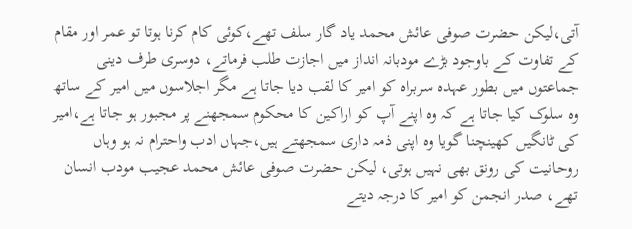آتی،لیکن حضرت صوفی عائش محمد یاد گار سلف تھے،کوئی کام کرنا ہوتا تو عمر اور مقام کے تفاوت کے باوجود بڑے مودبانہ انداز میں اجازت طلب فرماتے، دوسری طرف دینی جماعتوں میں بطور عہدہ سربراہ کو امیر کا لقب دیا جاتا ہے مگر اجلاسوں میں امیر کے ساتھ وہ سلوک کیا جاتا ہے کہ وہ اپنے آپ کو اراکین کا محکوم سمجھنے پر مجبور ہو جاتا ہے،امیر کی ٹانگیں کھینچنا گویا وہ اپنی ذمہ داری سمجھتے ہیں،جہاں ادب واحترام نہ ہو وہاں روحانیت کی رونق بھی نہیں ہوتی، لیکن حضرت صوفی عائش محمد عجیب مودب انسان تھے، صدر انجمن کو امیر کا درجہ دیتے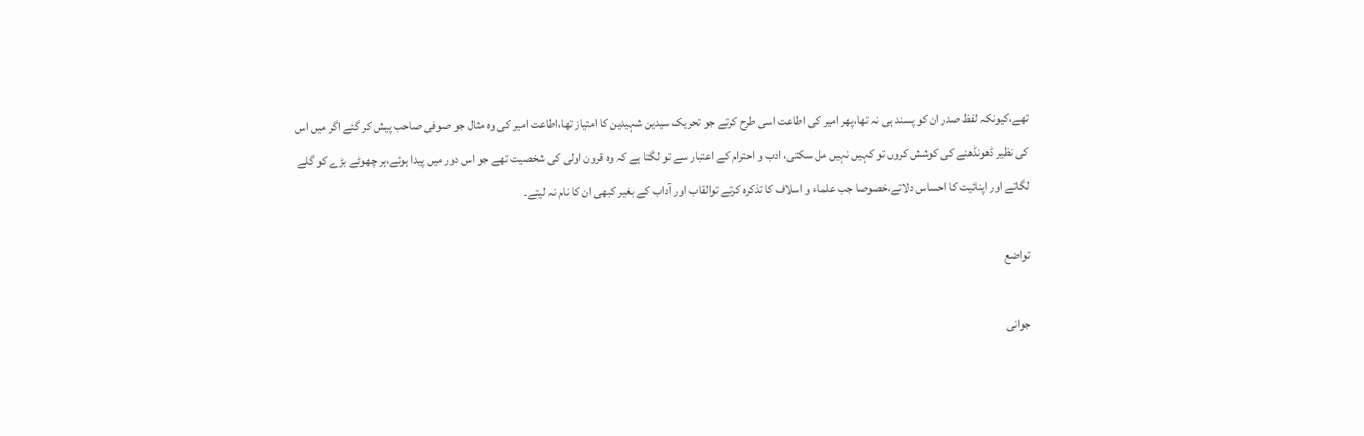تھے،کیونکہ لفظ صدر ان کو پسند ہی نہ تھا،پھر امیر کی اطاعت اسی طرح کرتے جو تحریک سیدین شہیدین کا امتیاز تھا،اطاعت امیر کی وہ مثال جو صوفی صاحب پیش کر گئے اگر میں اس کی نظیر ڈھونڈھنے کی کوشش کروں تو کہیں نہیں مل سکتی، ادب و احترام کے اعتبار سے تو لگتا ہے کہ وہ قرون اولی کی شخصیت تھے جو اس دور میں پیدا ہوئے،ہر چھوٹے بڑے کو گلے لگاتے اور اپنائیت کا احساس دلاتے،خصوصا جب علماء و اسلاف کا تذکرہ کرتے توالقاب اور آداب کے بغیر کبھی ان کا نام نہ لیتے۔

تواضع

جوانی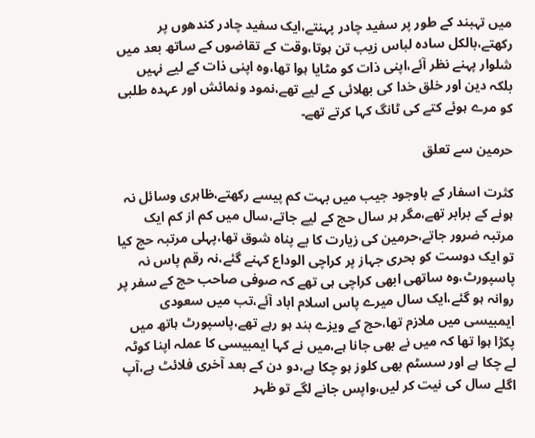میں تہبند کے طور پر سفید چادر پہنتے،ایک سفید چادر کندھوں پر رکھتے،بالکل سادہ لباس زیب تن ہوتا،وقت کے تقاضوں کے ساتھ بعد میں شلوار پہنے نظر آئے،اپنی ذات کو مٹایا ہوا تھا،وہ اپنی ذات کے لیے نہیں بلکہ دین اور خلق خدا کی بھلائی کے لیے تھے،نمود ونمائش اور عہدہ طلبی کو مرے ہوئے کتے کی ٹانگ کہا کرتے تھے۔

حرمین سے تعلق

کثرت اسفار کے باوجود جیب میں بہت کم پیسے رکھتے،ظاہری وسائل نہ ہونے کے برابر تھے،مگر ہر سال حج کے لیے جاتے،سال میں کم از کم ایک مرتبہ ضرور جاتے،حرمین کی زیارت کا بے پناہ شوق تھا،پہلی مرتبہ حج کیا تو ایک دوست کو بحری جہاز پر کراچی الوداع کہنے گئے،نہ رقم پاس نہ پاسپورٹ،وہ ساتھی ابھی کراچی ہی تھے کہ صوفی صاحب حج کے سفر پر روانہ ہو گئے،ایک سال میرے پاس اسلام اباد آئے،تب میں سعودی ایمبیسی میں ملازم تھا،حج کے ویزے بند ہو رہے تھے،پاسپورٹ ہاتھ میں پکڑا ہوا تھا کہ میں نے بھی جانا ہے،میں نے کہا ایمبیسی کا عملہ اپنا کوٹہ لے چکا ہے اور سسٹم بھی کلوز ہو چکا ہے،دو دن کے بعد آخری فلائٹ ہے،آپ اگلے سال کی نیت کر لیں،واپس جانے لگے تو ظہر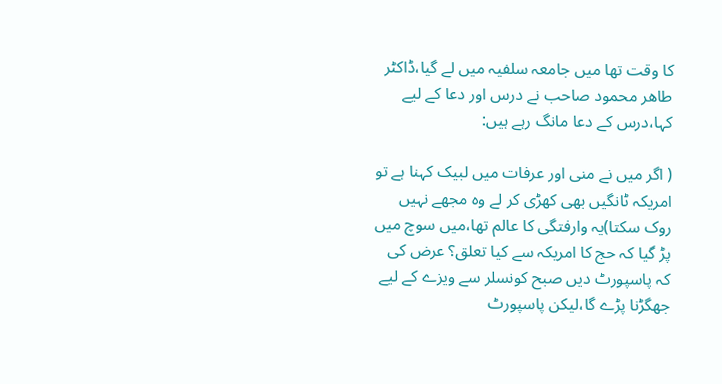کا وقت تھا میں جامعہ سلفیہ میں لے گیا،ڈاکٹر طاھر محمود صاحب نے درس اور دعا کے لیے کہا،درس کے دعا مانگ رہے ہیں:

( اگر میں نے منی اور عرفات میں لبیک کہنا ہے تو امریکہ ٹانگیں بھی کھڑی کر لے وہ مجھے نہیں روک سکتا)یہ وارفتگی کا عالم تھا،میں سوچ میں پڑ گیا کہ حج کا امریکہ سے کیا تعلق؟ عرض کی کہ پاسپورٹ دیں صبح کونسلر سے ویزے کے لیے جھگڑنا پڑے گا،لیکن پاسپورٹ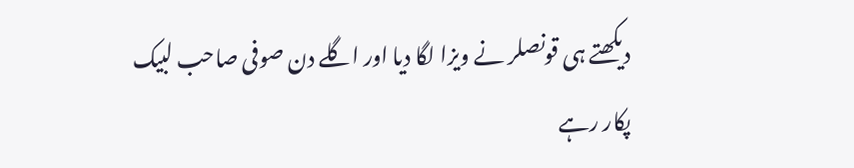دیکھتے ہی قونصلر نے ویزا لگا دیا اور اگلے دن صوفی صاحب لبیک پکار رہے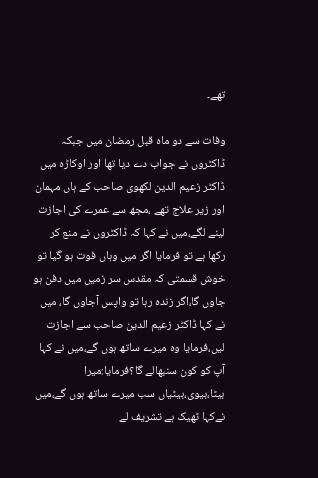تھے۔

وفات سے دو ماہ قبل رمضان میں جبکہ ڈاکٹروں نے جواب دے دیا تھا اور اوکاڑہ میں ڈاکٹر زعیم الدین لکھوی صاحب کے ہاں مہمان اور زیر علاج تھے ،مجھ سے عمرے کی اجازت لینے لگے،میں نے کہا کہ ڈاکٹروں نے منع کر رکھا ہے تو فرمایا اگر میں وہاں فوت ہو گیا تو خوش قسمتی کہ مقدس سر زمیں میں دفن ہو جاوں گا،اگر زندہ رہا تو واپس آجاوں گا، میں نے کہا ڈاکٹر زعیم الدین صاحب سے اجازت لیں،فرمایا وہ میرے ساتھ ہوں گے،میں نے کہا آپ کو کون سنبھالے گا؟فرمایا:میرا بیٹا،بیوی،بیٹیاں سب میرے ساتھ ہوں گے،میں نےکہا ٹھیک ہے تشریف لے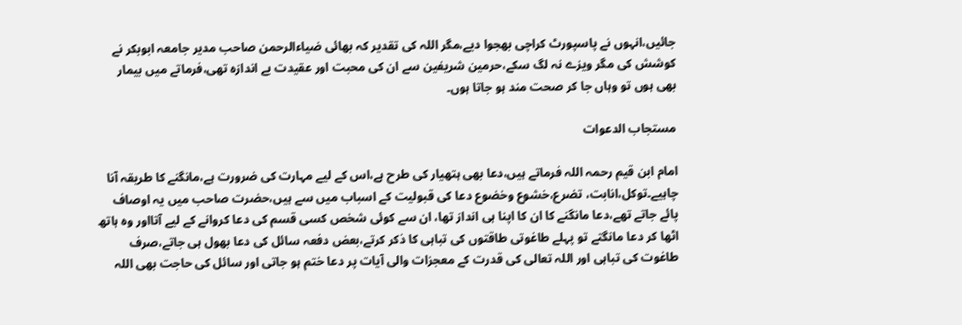جائیں،انہوں نے پاسپورٹ کراچی بھجوا دیے،مگر اللہ کی تقدیر کہ بھائی ضیاءالرحمن صاحب مدیر جامعہ ابوبکر نے کوشش کی مگر ویزے نہ لگ سکے،حرمین شریفین سے ان کی محبت اور عقیدت بے اندازہ تھی،فرماتے میں بیمار بھی ہوں تو وہاں جا کر صحت مند ہو جاتا ہوں۔

مستجاب الدعوات

امام ابن قیم رحمہ اللہ فرماتے ہیں،دعا بھی ہتھیار کی طرح ہے،اس کے لیے مہارت کی ضرورت ہے،مانگنے کا طریقہ آنا چاہیے۔توکل،انابت، تضرع،خشوع وخضوع دعا کی قبولیت کے اسباب میں سے ہیں،حضرت صاحب میں یہ اوصاف پائے جاتے تھے،دعا مانگنے کا ان کا اپنا ہی انداز تھا، ان سے کوئی شخص کسی قسم کی دعا کروانے کے لیے آتااور وہ ہاتھ اٹھا کر دعا مانگتے تو پہلے طاغوتی طاقتوں کی تباہی کا ذکر کرتے،بعض دفعہ سائل کی دعا بھول ہی جاتے،صرف طاغوت کی تباہی اور اللہ تعالی کی قدرت کے معجزات والی آیات پر دعا ختم ہو جاتی اور سائل کی حاجت بھی اللہ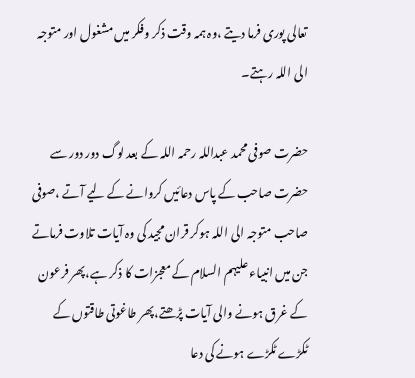تعالی پوری فرما دیتے ،وہ ہمہ وقت ذکر وفکر میں مشغول اور متوجہ الی اللہ رہتے۔

حضرت صوفی محمد عبداللہ رحمہ اللہ کے بعد لوگ دور دور سے حضرت صاحب کے پاس دعائیں کروانے کے لیے آتے ،صوفی صاحب متوجہ الی اللہ ہوکر قران مجید کی وہ آیات تلاوت فرماتے جن میں انبیاء علیہم السلام کے معجزات کا ذکر ہے،پھر فرعون کے غرق ہونے والی آیات پڑھتے،پھر طاغوتی طاقتوں کے ٹکڑے ٹکڑے ہونے کی دعا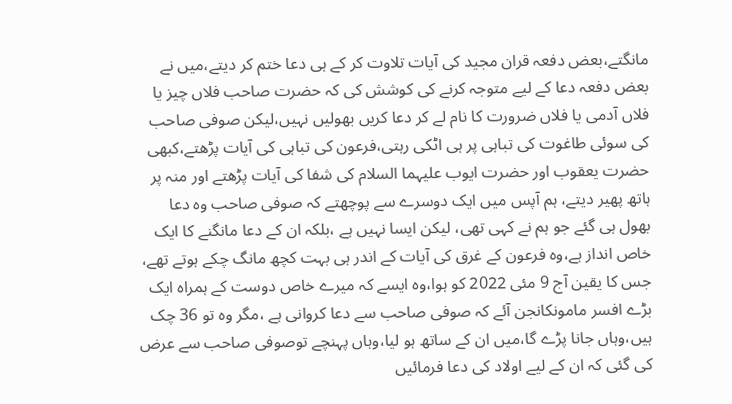مانگتے،بعض دفعہ قران مجید کی آیات تلاوت کر کے ہی دعا ختم کر دیتے،میں نے بعض دفعہ دعا کے لیے متوجہ کرنے کی کوشش کی کہ حضرت صاحب فلاں چیز یا فلاں آدمی یا فلاں ضرورت کا نام لے کر دعا کریں بھولیں نہیں،لیکن صوفی صاحب کی سوئی طاغوت کی تباہی پر ہی اٹکی رہتی،فرعون کی تباہی کی آیات پڑھتے،کبھی حضرت یعقوب اور حضرت ایوب علیہما السلام کی شفا کی آیات پڑھتے اور منہ پر ہاتھ پھیر دیتے، ہم آپس میں ایک دوسرے سے پوچھتے کہ صوفی صاحب وہ دعا بھول ہی گئے جو ہم نے کہی تھی، لیکن ایسا نہیں ہے ،بلکہ ان کے دعا مانگنے کا ایک خاص انداز ہے،وہ فرعون کے غرق کی آیات کے اندر ہی بہت کچھ مانگ چکے ہوتے تھے، جس کا یقین آج 9 مئی 2022 کو ہوا،وہ ایسے کہ میرے خاص دوست کے ہمراہ ایک بڑے افسر مامونکانجن آئے کہ صوفی صاحب سے دعا کروانی ہے ،مگر وہ تو 36 چک ہیں،وہاں جانا پڑے گا،میں ان کے ساتھ ہو لیا،وہاں پہنچے توصوفی صاحب سے عرض کی گئی کہ ان کے لیے اولاد کی دعا فرمائیں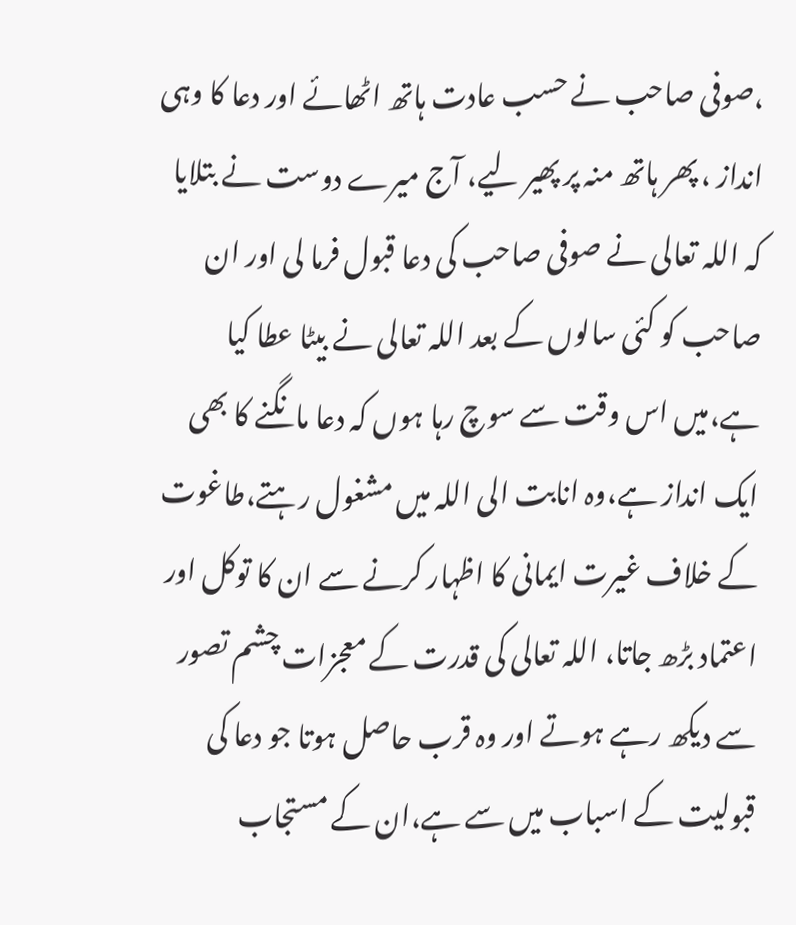،صوفی صاحب نے حسب عادت ہاتھ اٹھائے اور دعا کا وہی انداز ، پھر ہاتھ منہ پر پھیر لیے، آج میرے دوست نے بتلایا کہ اللہ تعالی نے صوفی صاحب کی دعا قبول فرما لی اور ان صاحب کو کئی سالوں کے بعد اللہ تعالی نے بیٹا عطا کیا ہے،میں اس وقت سے سوچ رہا ہوں کہ دعا مانگنے کا بھی ایک انداز ہے،وہ انابت الی اللہ میں مشغول رہتے،طاغوت کے خلاف غیرت ایمانی کا اظہار کرنے سے ان کا توکل اور اعتماد بڑھ جاتا، اللہ تعالی کی قدرت کے معجزات چشم تصور سے دیکھ رہے ہوتے اور وہ قرب حاصل ہوتا جو دعا کی قبولیت کے اسباب میں سے ہے،ان کے مستجاب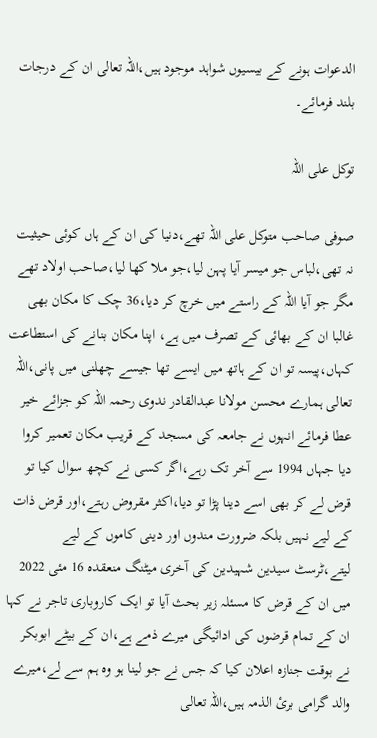الدعوات ہونے کے بیسیوں شواہد موجود ہیں،اللہ تعالی ان کے درجات بلند فرمائے۔

توکل علی اللہ

صوفی صاحب متوکل علی اللہ تھے،دنیا کی ان کے ہاں کوئی حیثیت نہ تھی،لباس جو میسر آیا پہن لیا،جو ملا کھا لیا،صاحب اولاد تھے مگر جو آیا اللہ کے راستے میں خرچ کر دیا،36 چک کا مکان بھی غالبا ان کے بھائی کے تصرف میں ہے، اپنا مکان بنانے کی استطاعت کہاں،پیسہ تو ان کے ہاتھ میں ایسے تھا جیسے چھلنی میں پانی،اللہ تعالی ہمارے محسن مولانا عبدالقادر ندوی رحمہ اللہ کو جزائے خیر عطا فرمائے انہوں نے جامعہ کی مسجد کے قریب مکان تعمیر کروا دیا جہاں 1994 سے آخر تک رہے،اگر کسی نے کچھ سوال کیا تو قرض لے کر بھی اسے دینا پڑا تو دیا،اکثر مقروض رہتے،اور قرض ذات کے لیے نہیں بلکہ ضرورت مندوں اور دینی کاموں کے لیے لیتے،ٹرسٹ سیدین شہیدین کی آخری میٹنگ منعقدہ 16 مئی 2022 میں ان کے قرض کا مسئلہ زیر بحث آیا تو ایک کاروباری تاجر نے کہا ان کے تمام قرضوں کی ادائیگی میرے ذمے ہے،ان کے بیٹے ابوبکر نے بوقت جنازہ اعلان کیا کہ جس نے جو لینا ہو وہ ہم سے لے،میرے والد گرامی برئ الذمہ ہیں،اللہ تعالی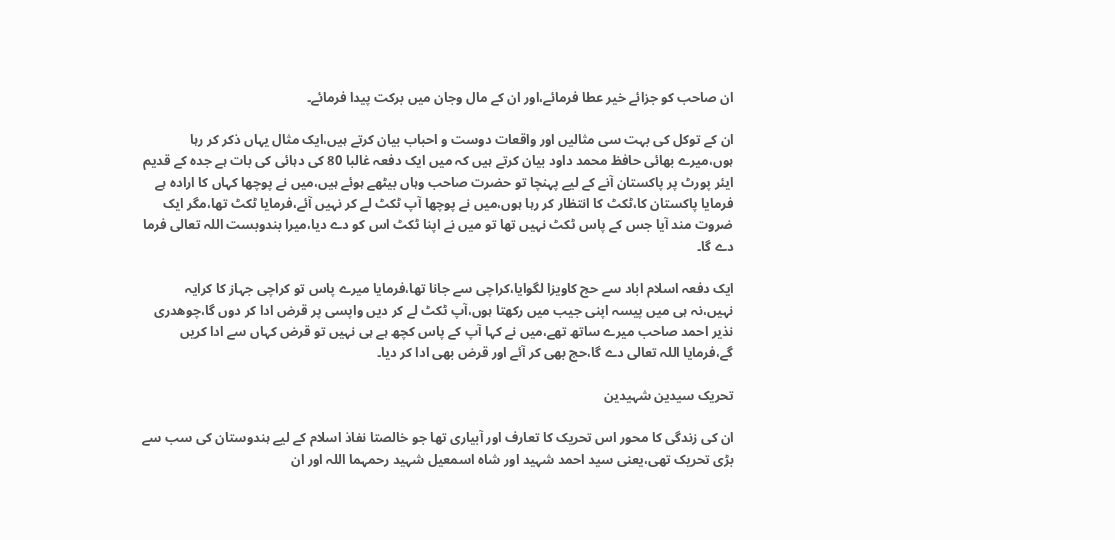ان صاحب کو جزائے خیر عطا فرمائے،اور ان کے مال وجان میں برکت پیدا فرمائے۔

ان کے توکل کی بہت سی مثالیں اور واقعات دوست و احباب بیان کرتے ہیں،ایک مثال یہاں ذکر کر رہا ہوں،میرے بھائی حافظ محمد داود بیان کرتے ہیں کہ میں ایک دفعہ غالبا 80 کی دہائی کی بات ہے جدہ کے قدیم ایئر پورٹ پر پاکستان آنے کے لیے پہنچا تو حضرت صاحب وہاں بیٹھے ہوئے ہیں،میں نے پوچھا کہاں کا ارادہ ہے فرمایا پاکستان کا،ٹکٹ کا انتظار کر رہا ہوں،میں نے پوچھا آپ ٹکٹ لے کر نہیں آئے،فرمایا ٹکٹ تھا،مگر ایک ضروت مند آیا جس کے پاس ٹکٹ نہیں تھا تو میں نے اپنا ٹکٹ اس کو دے دیا،میرا بندوبست اللہ تعالی فرما دے گا۔

ایک دفعہ اسلام اباد سے حج کاویزا لگوایا،کراچی سے جانا تھا،فرمایا میرے پاس تو کراچی جہاز کا کرایہ نہیں،نہ ہی میں پیسہ اپنی جیب میں رکھتا ہوں،آپ ٹکٹ لے کر دیں واپسی پر قرض ادا کر دوں گا،چوھدری نذیر احمد صاحب میرے ساتھ تھے،میں نے کہا آپ کے پاس کچھ ہے ہی نہیں تو قرض کہاں سے ادا کریں گے،فرمایا اللہ تعالی دے گا،حج بھی کر آئے اور قرض بھی ادا کر دیا۔

تحریک سیدین شہیدین

ان کی زندگی کا محور اس تحریک کا تعارف اور آبیاری تھا جو خالصتا نفاذ اسلام کے لیے ہندوستان کی سب سے بڑی تحریک تھی،یعنی سید احمد شہید اور شاہ اسمعیل شہید رحمہما اللہ اور ان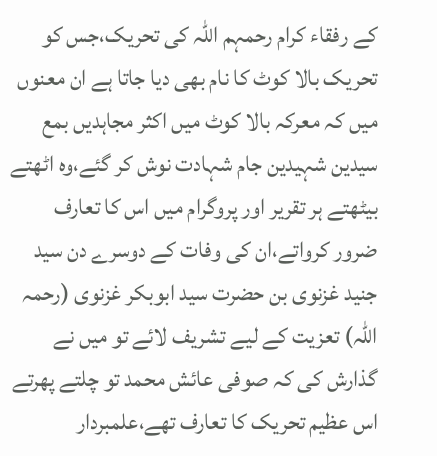کے رفقاء کرام رحمہم اللہ کی تحریک،جس کو تحریک بالا کوٹ کا نام بھی دیا جاتا ہے ان معنوں میں کہ معرکہ بالا کوٹ میں اکثر مجاہدیں بمع سیدین شہیدین جام شہادت نوش کر گئے،وہ اٹھتے بیٹھتے ہر تقریر اور پروگرام میں اس کا تعارف ضرور کرواتے،ان کی وفات کے دوسرے دن سید جنید غزنوی بن حضرت سید ابوبکر غزنوی (رحمہ اللہ) تعزیت کے لیے تشریف لائے تو میں نے گذارش کی کہ صوفی عائش محمد تو چلتے پھرتے اس عظیم تحریک کا تعارف تھے،علمبردار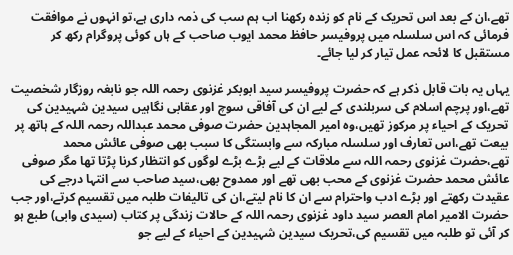تھے،ان کے بعد اس تحریک کے نام کو زندہ رکھنا اب ہم سب کی ذمہ داری ہے،تو انہوں نے موافقت فرمائی کہ اس سلسلہ میں پروفیسر حافظ محمد ایوب صاحب کے ہاں کوئی پروگرام رکھ کر مستقبل کا لائحہ عمل تیار کر لیا جائے۔

یہاں یہ بات قابل ذکر ہے کہ حضرت پروفیسر سید ابوبکر غزنوی رحمہ اللہ جو نابغہ روزگار شخصیت تھے،اور پرچم اسلام کی سربلندی کے لیے ان کی آفاقی سوچ اور عقابی نگاہیں سیدین شہیدین کی تحریک کے احیاء پر مرکوز تھیں،وہ امیر المجاہدین حضرت صوفی محمد عبداللہ رحمہ اللہ کے ہاتھ پر بیعت تھے،اس تعارف اور سلسلہ مبارکہ سے وابستگی کا سبب بھی صوفی عائش محمد تھے،حضرت غزنوی رحمہ اللہ سے ملاقات کے لیے بڑے بڑے لوگوں کو انتظار کرنا پڑتا تھا مگر صوفی عائش محمد حضرت غزنوی کے محب بھی تھے اور ممدوح بھی،سید صاحب سے انتہا درجے کی عقیدت رکھتے اور بڑے ادب واحترام سے ان کا نام لیتے،ان کی تالیفات طلبہ میں تقسیم کرتے،اور جب حضرت الامیر امام العصر سید داود غزنوی رحمہ اللہ کے حالات زندگی پر کتاب (سیدی وابی) طبع ہو کر آئی تو طلبہ میں تقسیم کی،تحریک سیدین شہیدین کے احیاء کے لیے جو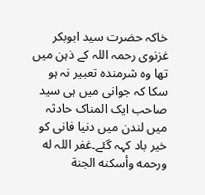خاکہ حضرت سید ابوبکر غزنوی رحمہ اللہ کے ذہن میں تھا وہ شرمندہ تعبیر نہ ہو سکا کہ جوانی میں ہی سید صاحب ایک المناک حادثہ میں لندن میں دنیا فانی کو خیر باد کہہ گئے۔غفر اللہ له ورحمه وأسکنه الجنة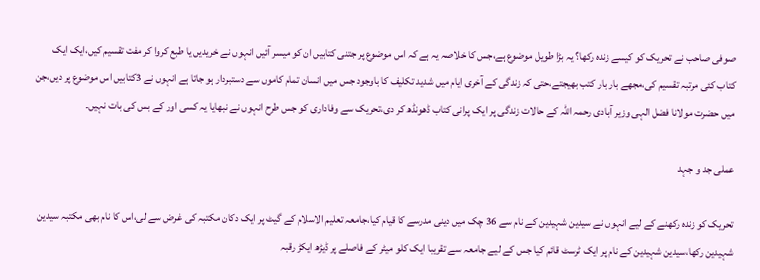صوفی صاحب نے تحریک کو کیسے زندہ رکھا؟ یہ بڑا طویل موضوع ہے،جس کا خلاصہ یہ ہے کہ اس موضوع پر جتنی کتابیں ان کو میسر آئیں انہوں نے خریدیں یا طبع کروا کر مفت تقسیم کیں،ایک ایک کتاب کئی مرتبہ تقسیم کی،مجھے بار بار کتب بھیجتے،حتی کہ زندگی کے آخری ایام میں شدید تکلیف کا باوجود جس میں انسان تمام کاموں سے دستبردار ہو جاتا ہے انہوں نے 3کتابیں اس موضوع پر دیں،جن میں حضرت مولانا فضل الہی وزیر آبادی رحمہ اللہ کے حالات زندگی پر ایک پرانی کتاب ڈھونڈھ کر دی،تحریک سے وفاداری کو جس طرح انہوں نے نبھایا یہ کسی اور کے بس کی بات نہیں۔

عملی جد و جہد

تحریک کو زندہ رکھنے کے لیے انہوں نے سیدین شہیدین کے نام سے 36 چک میں دینی مدرسے کا قیام کیا،جامعہ تعلیم الاسلام کے گیٹ پر ایک دکان مکتبہ کی غرض سے لی،اس کا نام بھی مکتبہ سیدین شہیدین رکھا،سیدین شہیدین کے نام پر ایک ٹرسٹ قائم کیا جس کے لیے جامعہ سے تقریبا ایک کلو میٹر کے فاصلے پر ڈیڑھ ایکڑ رقبہ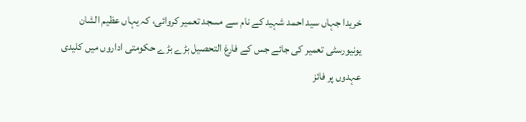خریدا جہاں سید احمد شہید کے نام سے مسجد تعمیر کروائی، کہ یہاں عظیم الشان یونیورسٹی تعمیر کی جائے جس کے فارغ التحصیل بڑے بڑے حکومتی اداروں میں کلیدی عہدوں پر فائز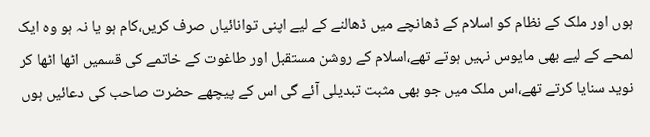ہوں اور ملک کے نظام کو اسلام کے ڈھانچے میں ڈھالنے کے لیے اپنی توانائیاں صرف کریں،کام ہو یا نہ ہو وہ ایک لمحے کے لیے بھی مایوس نہیں ہوتے تھے،اسلام کے روشن مستقبل اور طاغوت کے خاتمے کی قسمیں اٹھا اٹھا کر نوید سنایا کرتے تھے،اس ملک میں جو بھی مثبت تبدیلی آئے گی اس کے پیچھے حضرت صاحب کی دعائیں ہوں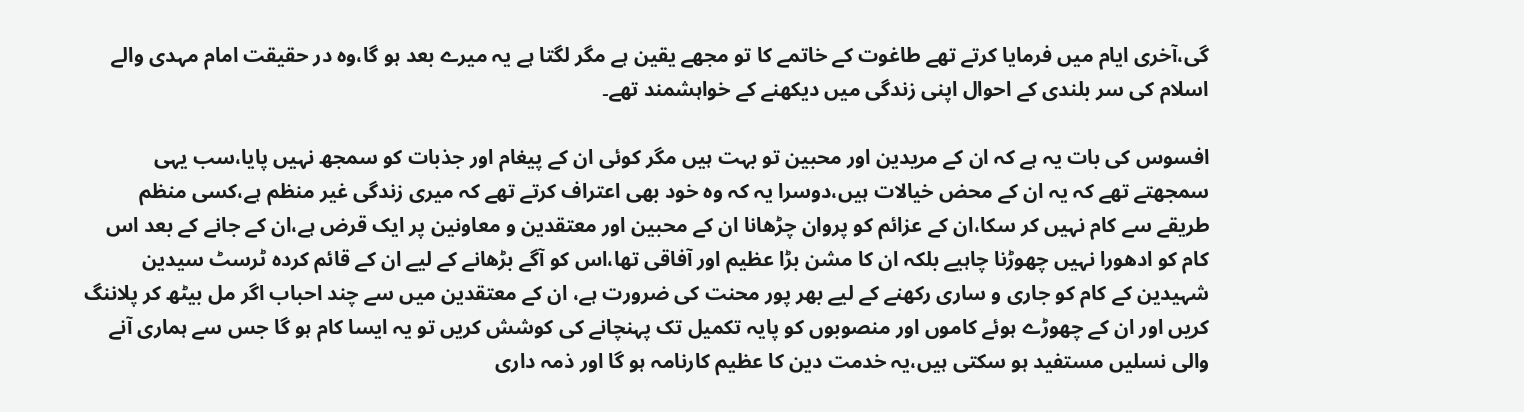گی،آخری ایام میں فرمایا کرتے تھے طاغوت کے خاتمے کا تو مجھے یقین ہے مگر لگتا ہے یہ میرے بعد ہو گا،وہ در حقیقت امام مہدی والے اسلام کی سر بلندی کے احوال اپنی زندگی میں دیکھنے کے خواہشمند تھے۔

افسوس کی بات یہ ہے کہ ان کے مریدین اور محبین تو بہت ہیں مگر کوئی ان کے پیغام اور جذبات کو سمجھ نہیں پایا،سب یہی سمجھتے تھے کہ یہ ان کے محض خیالات ہیں،دوسرا یہ کہ وہ خود بھی اعتراف کرتے تھے کہ میری زندگی غیر منظم ہے،کسی منظم طریقے سے کام نہیں کر سکا،ان کے عزائم کو پروان چڑھانا ان کے محبین اور معتقدین و معاونین پر ایک قرض ہے،ان کے جانے کے بعد اس کام کو ادھورا نہیں چھوڑنا چاہیے بلکہ ان کا مشن بڑا عظیم اور آفاقی تھا،اس کو آگے بڑھانے کے لیے ان کے قائم کردہ ٹرسٹ سیدین شہیدین کے کام کو جاری و ساری رکھنے کے لیے بھر پور محنت کی ضرورت ہے، ان کے معتقدین میں سے چند احباب اگر مل بیٹھ کر پلاننگ کریں اور ان کے چھوڑے ہوئے کاموں اور منصوبوں کو پایہ تکمیل تک پہنچانے کی کوشش کریں تو یہ ایسا کام ہو گا جس سے ہماری آنے والی نسلیں مستفید ہو سکتی ہیں،یہ خدمت دین کا عظیم کارنامہ ہو گا اور ذمہ داری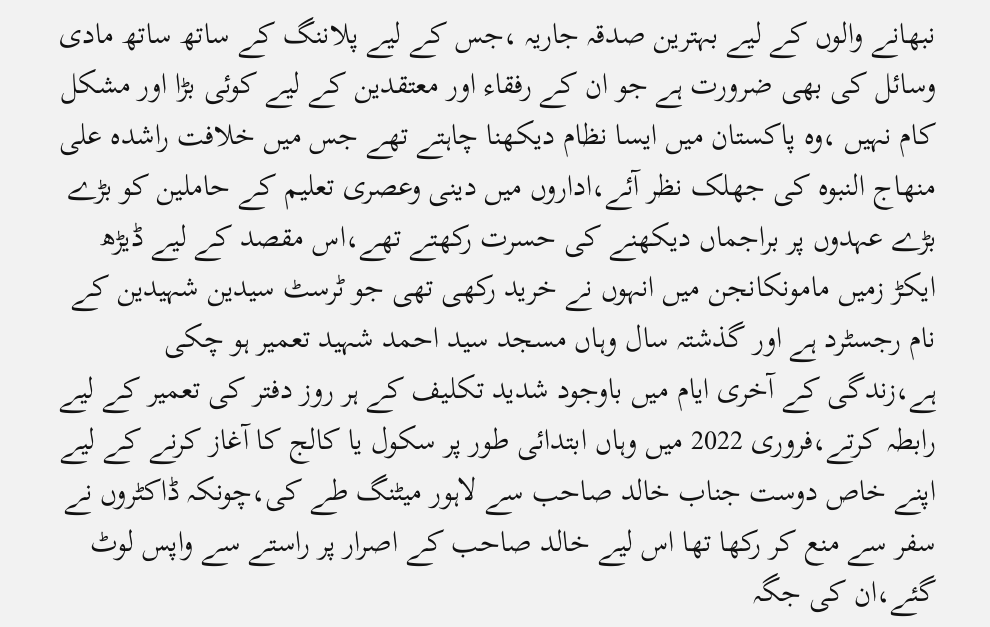نبھانے والوں کے لیے بہترین صدقہ جاریہ ،جس کے لیے پلاننگ کے ساتھ ساتھ مادی وسائل کی بھی ضرورت ہے جو ان کے رفقاء اور معتقدین کے لیے کوئی بڑا اور مشکل کام نہیں ،وہ پاکستان میں ایسا نظام دیکھنا چاہتے تھے جس میں خلافت راشدہ علی منھاج النبوہ کی جھلک نظر آئے،اداروں میں دینی وعصری تعلیم کے حاملین کو بڑے بڑے عہدوں پر براجماں دیکھنے کی حسرت رکھتے تھے،اس مقصد کے لیے ڈیڑھ ایکڑ زمیں مامونکانجن میں انہوں نے خرید رکھی تھی جو ٹرسٹ سیدین شہیدین کے نام رجسٹرد ہے اور گذشتہ سال وہاں مسجد سید احمد شہید تعمیر ہو چکی ہے،زندگی کے آخری ایام میں باوجود شدید تکلیف کے ہر روز دفتر کی تعمیر کے لیے رابطہ کرتے،فروری 2022 میں وہاں ابتدائی طور پر سکول یا کالج کا آغاز کرنے کے لیے اپنے خاص دوست جناب خالد صاحب سے لاہور میٹنگ طے کی،چونکہ ڈاکٹروں نے سفر سے منع کر رکھا تھا اس لیے خالد صاحب کے اصرار پر راستے سے واپس لوٹ گئے،ان کی جگہ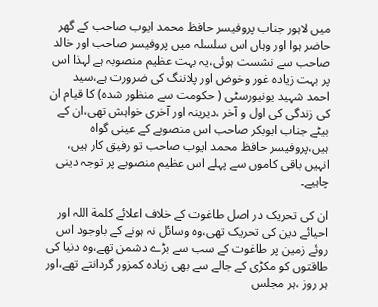میں لاہور جناب پروفیسر حافظ محمد ایوب صاحب کے گھر حاضر ہوا اور وہاں اس سلسلہ میں پروفیسر صاحب اور خالد صاحب سے نشست ہوئی،یہ بہت عظیم منصوبہ ہے لہذا اس پر بہت زیادہ غور وخوض اور پلاننگ کی ضرورت ہے،سید احمد شہید یونیورسٹی ( حکومت سے منظور شدہ) کا قیام ان کی زندگی کی اول و آخر ،دیرینہ اور آخری خواہش تھی،ان کے بیٹے جناب ابوبکر صاحب اس منصوبے کے عینی گواہ ہیں،پروفیسر حافظ محمد ایوب صاحب تو رفیق کار ہیں، انہیں باقی کاموں سے پہلے اس عظیم منصوبے پر توجہ دینی چاہیے۔

ان کی تحریک در اصل طاغوت کے خلاف اعلائے کلمة اللہ اور احیائے دین کی تحریک تھی،وہ وسائل نہ ہونے کے باوجود اس روئے زمین پر طاغوت کے سب سے بڑے دشمن تھے،وہ دنیا کی طاقتوں کو مکڑی کے جالے سے بھی زیادہ کمزور گردانتے تھے،اور ہر روز ،ہر مجلس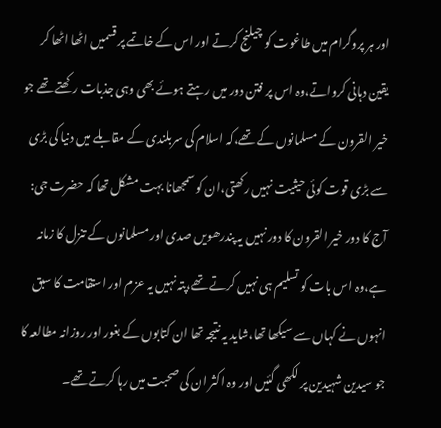اور ہر پروگرام میں طاغوت کو چیلنج کرتے اور اس کے خاتمے پر قسمیں اٹھا اٹھا کر یقین دہانی کرواتے،وہ اس پر فتن دور میں رہتے ہوئے بھی وہی جذبات رکھتے تھے جو خیر القرون کے مسلمانوں کے تھے،کہ اسلام کی سربلندی کے مقابلے میں دنیا کی بڑی سے بڑی قوت کوئی حیثیت نہیں رکھتی،ان کو سمجھانا بہت مشکل تھا کہ حضرت جی: آج کا دور خیر القرون کا دور نہیں یہ پندرھویں صدی اور مسلمانوں کے تنزل کا زمانہ ہے،وہ اس بات کو تسلیم ہی نہیں کرتے تھے،پتہ نہیں یہ عزم اور استقامت کا سبق انہوں نے کہاں سے سیکھا تھا،شاید یہ نتیجہ تھا ان کتابوں کے بغور اور روزانہ مطالعہ کا جو سیدین شہیدین پر لکھی گئیں اور وہ اکثر ان کی صحبت میں رہا کرتے تھے۔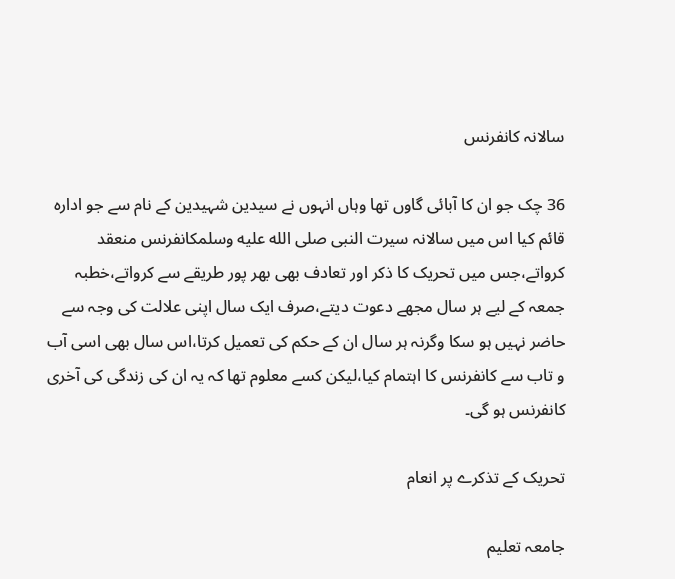سالانہ کانفرنس

36 چک جو ان کا آبائی گاوں تھا وہاں انہوں نے سیدین شہیدین کے نام سے جو ادارہ قائم کیا اس میں سالانہ سیرت النبی صلى الله عليه وسلمکانفرنس منعقد کرواتے،جس میں تحریک کا ذکر اور تعادف بھی بھر پور طریقے سے کرواتے،خطبہ جمعہ کے لیے ہر سال مجھے دعوت دیتے،صرف ایک سال اپنی علالت کی وجہ سے حاضر نہیں ہو سکا وگرنہ ہر سال ان کے حکم کی تعمیل کرتا،اس سال بھی اسی آب و تاب سے کانفرنس کا اہتمام کیا،لیکن کسے معلوم تھا کہ یہ ان کی زندگی کی آخری کانفرنس ہو گی۔

تحریک کے تذکرے پر انعام

جامعہ تعلیم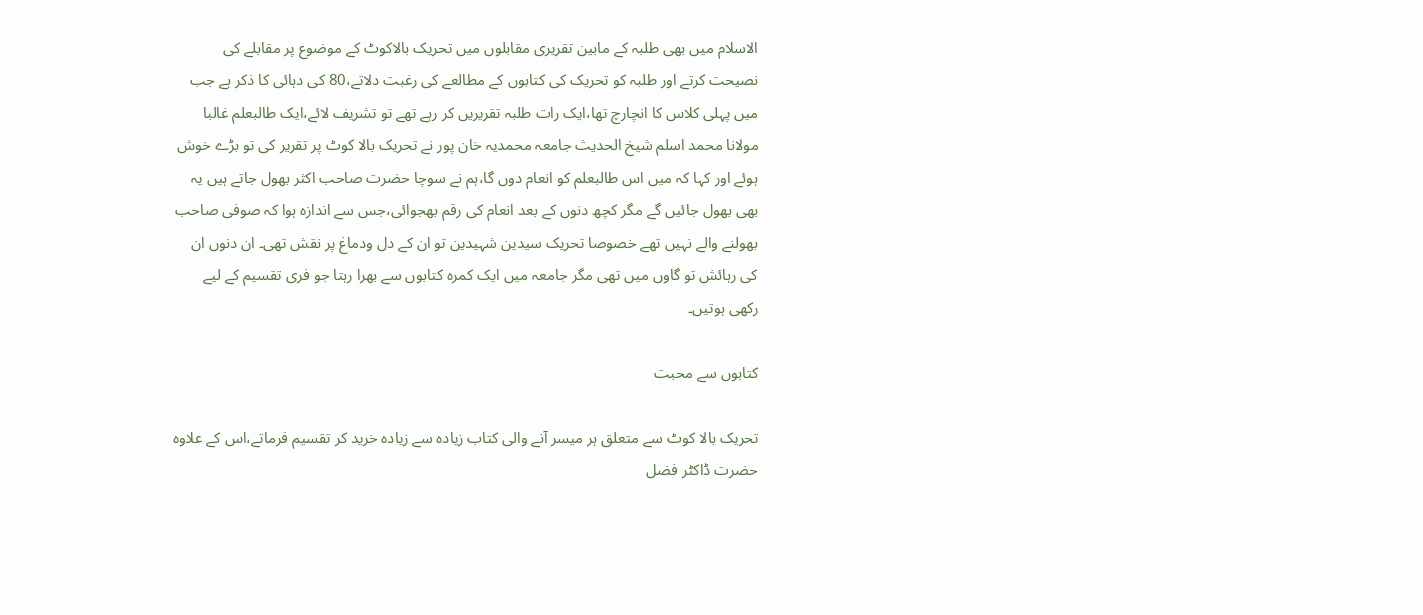الاسلام میں بھی طلبہ کے مابین تقریری مقابلوں میں تحریک بالاکوٹ کے موضوع پر مقابلے کی نصیحت کرتے اور طلبہ کو تحریک کی کتابوں کے مطالعے کی رغبت دلاتے،80 کی دہائی کا ذکر ہے جب میں پہلی کلاس کا انچارچ تھا،ایک رات طلبہ تقریریں کر رہے تھے تو تشریف لائے،ایک طالبعلم غالبا مولانا محمد اسلم شیخ الحدیث جامعہ محمدیہ خان پور نے تحریک بالا کوٹ پر تقریر کی تو بڑے خوش ہوئے اور کہا کہ میں اس طالبعلم کو انعام دوں گا،ہم نے سوچا حضرت صاحب اکثر بھول جاتے ہیں یہ بھی بھول جائیں گے مگر کچھ دنوں کے بعد انعام کی رقم بھجوائی،جس سے اندازہ ہوا کہ صوفی صاحب بھولنے والے نہیں تھے خصوصا تحریک سیدین شہیدین تو ان کے دل ودماغ پر نقش تھی۔ ان دنوں ان کی رہائش تو گاوں میں تھی مگر جامعہ میں ایک کمرہ کتابوں سے بھرا رہتا جو فری تقسیم کے لیے رکھی ہوتیں۔

کتابوں سے محبت

تحریک بالا کوٹ سے متعلق ہر میسر آنے والی کتاب زیادہ سے زیادہ خرید کر تقسیم فرماتے،اس کے علاوہ حضرت ڈاکٹر فضل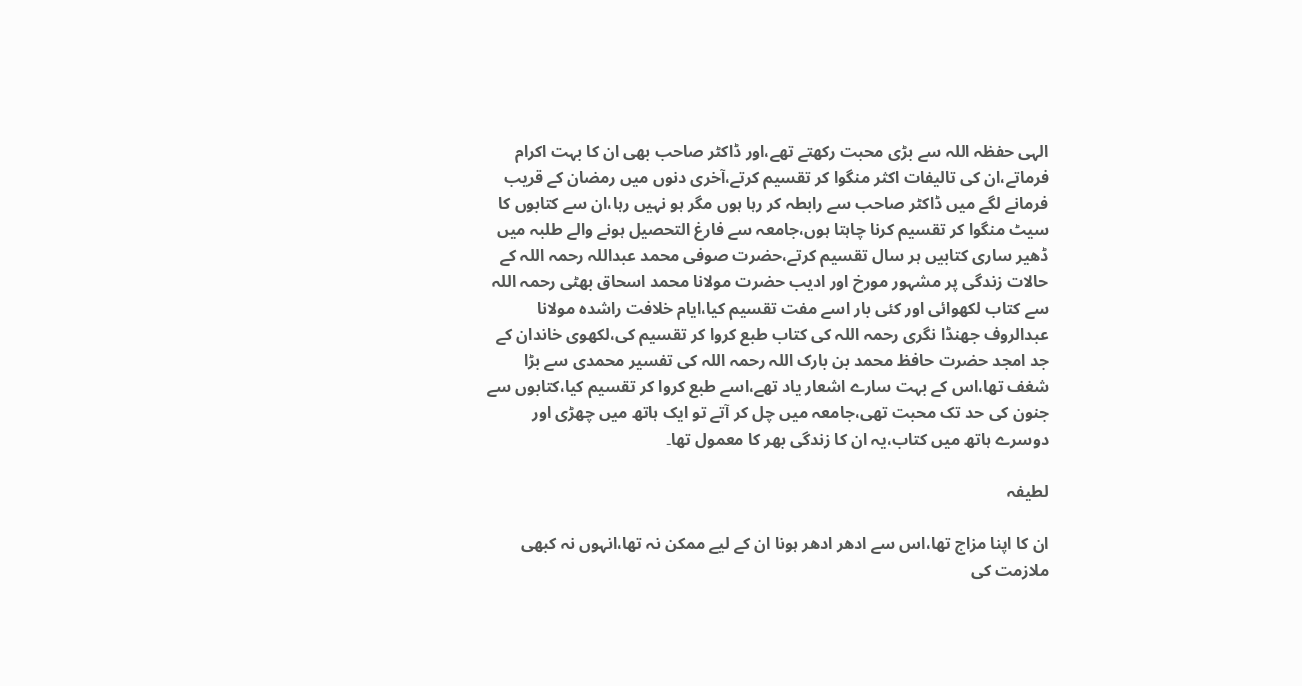الہی حفظہ اللہ سے بڑی محبت رکھتے تھے،اور ڈاکٹر صاحب بھی ان کا بہت اکرام فرماتے،ان کی تالیفات اکثر منگوا کر تقسیم کرتے،آخری دنوں میں رمضان کے قریب فرمانے لگے میں ڈاکٹر صاحب سے رابطہ کر رہا ہوں مگر ہو نہیں رہا،ان سے کتابوں کا سیٹ منگوا کر تقسیم کرنا چاہتا ہوں،جامعہ سے فارغ التحصیل ہونے والے طلبہ میں ڈھیر ساری کتابیں ہر سال تقسیم کرتے،حضرت صوفی محمد عبداللہ رحمہ اللہ کے حالات زندگی پر مشہور مورخ اور ادیب حضرت مولانا محمد اسحاق بھٹی رحمہ اللہ سے کتاب لکھوائی اور کئی بار اسے مفت تقسیم کیا،ایام خلافت راشدہ مولانا عبدالروف جھنڈا نگری رحمہ اللہ کی کتاب طبع کروا کر تقسیم کی،لکھوی خاندان کے جد امجد حضرت حافظ محمد بن بارک اللہ رحمہ اللہ کی تفسیر محمدی سے بڑا شغف تھا،اس کے بہت سارے اشعار یاد تھے،اسے طبع کروا کر تقسیم کیا،کتابوں سے جنون کی حد تک محبت تھی،جامعہ میں چل کر آتے تو ایک ہاتھ میں چھڑی اور دوسرے ہاتھ میں کتاب،یہ ان کا زندگی بھر کا معمول تھا۔

لطیفہ

ان کا اپنا مزاج تھا،اس سے ادھر ادھر ہونا ان کے لیے ممکن نہ تھا،انہوں نہ کبھی ملازمت کی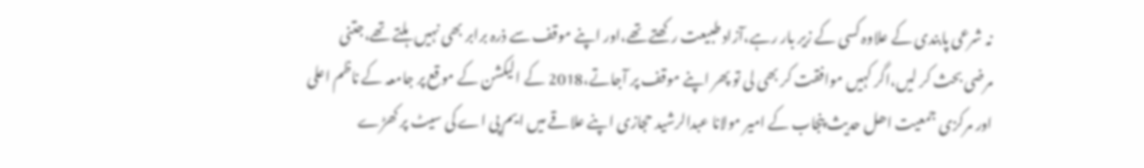نہ شرعی پابندی کے علاوہ کسی کے زیر بار رہے،آزاد طبیعت رکھتے تھے،اور اپنے موقف سے ذرہ برابر بھی نہیں ہلتے تھے،جتنی مرضی بحث کر لیں،اگر کہیں موافقت کر بھی لی تو پھر اپنے موقف پر آجاتے،2018 کے الیکشن کے موقع پر جامعہ کے ناظم اعلی اور مرکزی جمعیت اھل حدیث پنجاب کے امیر مولانا عبدالرشید حجازی اپنے علاقے میں ایم پی اے کی سیٹ پر کھڑے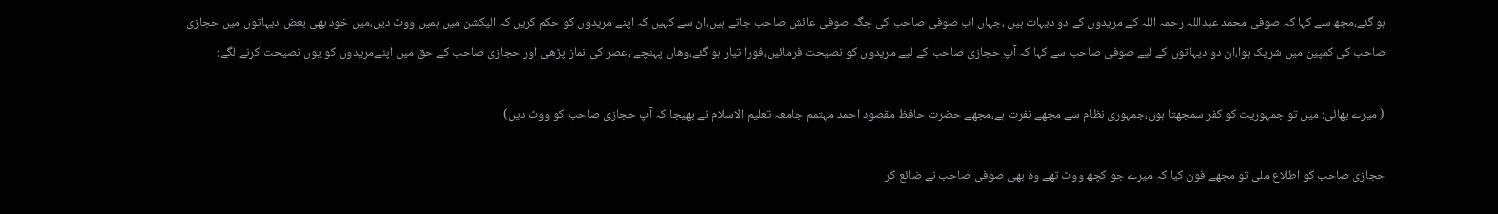ہو گئے،مجھ سے کہا کہ صوفی محمد عبداللہ رحمہ اللہ کے مریدوں کے دو دیہات ہیں ،جہاں اب صوفی صاحب کی جگہ صوفی عائش صاحب جاتے ہیں،ان سے کہیں کہ اپنے مریدوں کو حکم کریں کہ الیکشن میں ہمیں ووٹ دیں،میں خود بھی بعض دیہاتوں میں حجازی صاحب کی کمپین میں شریک ہوا،ان دو دیہاتوں کے لیے صوفی صاحب سے کہا کہ آپ حجازی صاحب کے لیے مریدوں کو نصیحت فرمائیں،فورا تیار ہو گئے،وھاں پہنچے ،عصر کی نماز پڑھی اور حجازی صاحب کے حق میں اپنےمریدوں کو یوں نصیحت کرنے لگے:

( میرے بھائی: میں تو جمہوریت کو کفر سمجھتا ہوں،جمہوری نظام سے مجھے نفرت ہے،مجھے حضرت حافظ مقصود احمد مہتمم جامعہ تعلیم الاسلام نے بھیجا کہ آپ حجازی صاحب کو ووٹ دیں)

حجازی صاحب کو اطلاع ملی تو مجھے فون کیا کہ میرے جو کچھ ووٹ تھے وہ بھی صوفی صاحب نے ضائع کر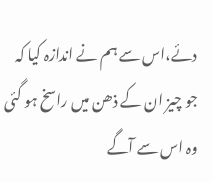دئے،اس سے ہم نے اندازہ کیا کہ جو چیز ان کے ذھن میں راسخ ہو گئی وہ اس سے آگے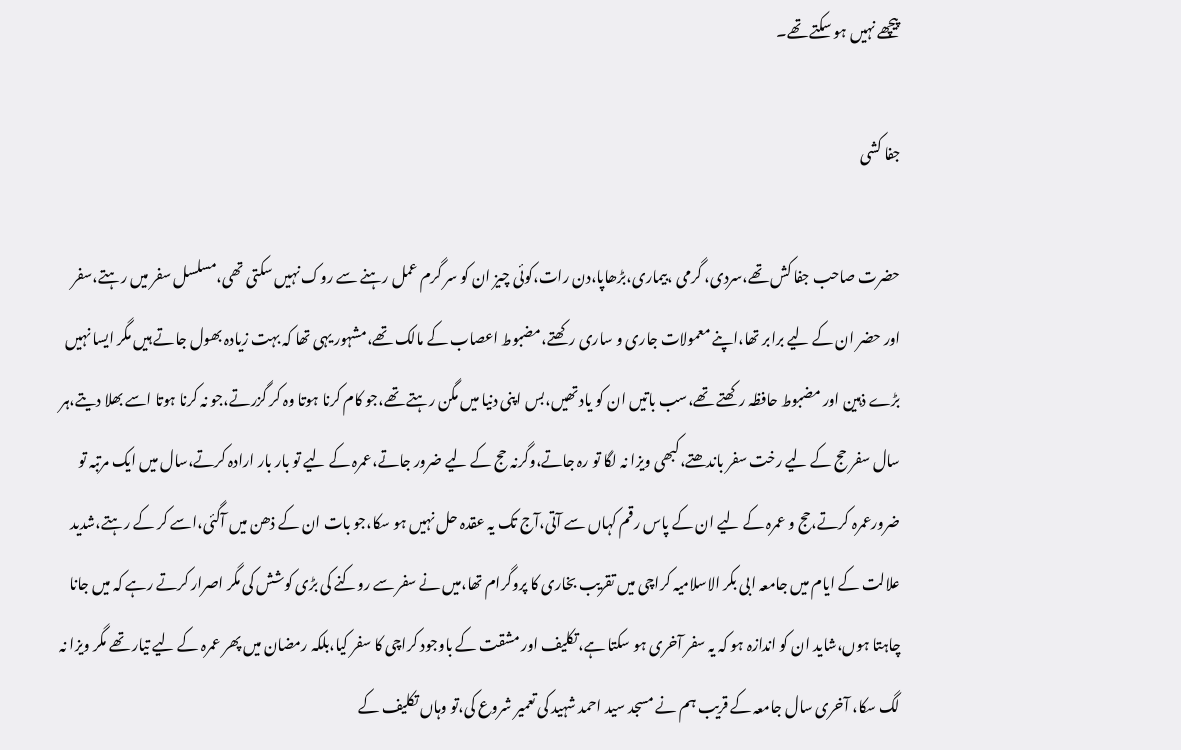پیچھے نہیں ہو سکتے تھے۔

جفا کشی

حضرت صاحب جفا کش تھے،سردی، گرمی ،بیماری،بڑھاپا،دن رات،کوئی چیز ان کو سر گرم عمل رہنے سے روک نہیں سکتی تھی،مسلسل سفر میں رہتے،سفر اور حضر ان کے لیے برابر تھا،اپنے معمولات جاری و ساری رکھتے،مضبوط اعصاب کے مالک تھے،مشہور یہی تھا کہ بہت زیادہ بھول جاتے ہیں مگر ایسا نہیں بڑے ذہین اور مضبوط حافظہ رکھتے تھے،سب باتیں ان کو یاد تھیں،بس اپنی دنیا میں مگن رہتے تھے،جو کام کرنا ہوتا وہ کر گزرتے،جو نہ کرنا ہوتا اسے بھلا دیتے،ہر سال سفر حج کے لیے رخت سفر باندھتے،کبھی ویزا نہ لگا تو رہ جاتے،وگرنہ حج کے لیے ضرور جاتے،عمرہ کے لیے تو بار بار ارادہ کرتے،سال میں ایک مرتبہ تو ضرورعمرہ کرتے،حج و عمرہ کے لیے ان کے پاس رقم کہاں سے آتی،آج تک یہ عقدہ حل نہیں ہو سکا،جو بات ان کے ذھن میں آگئی،اسے کر کے رہتے،شدید علالت کے ایام میں جامعہ ابی بکر الاسلامیہ کراچی میں تقریب بخاری کا پروگرام تھا،میں نے سفر سے روکنے کی بڑی کوشش کی مگر اصرار کرتے رہے کہ میں جانا چاہتا ہوں،شاید ان کو اندازہ ہو کہ یہ سفر آخری ہو سکتا ہے،تکلیف اور مشقت کے باوجود کراچی کا سفر کیا،بلکہ رمضان میں پھر عمرہ کے لیے تیار تھے مگر ویزا نہ لگ سکا، آخری سال جامعہ کے قریب ہم نے مسجد سید احمد شہید کی تعمیر شروع کی،تو وہاں تکلیف کے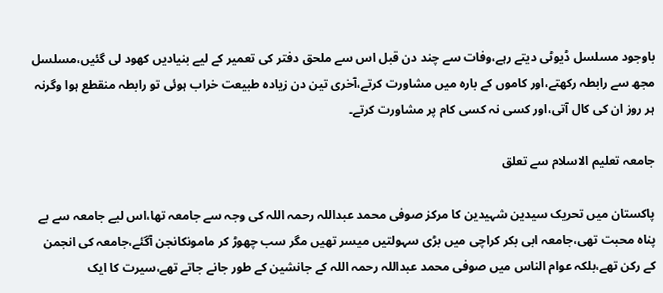باوجود مسلسل ڈیوٹی دیتے رہے،وفات سے چند دن قبل اس سے ملحق دفتر کی تعمیر کے لیے بنیادیں کھود لی گئیں،مسلسل مجھ سے رابطہ رکھتے،اور کاموں کے بارہ میں مشاورت کرتے،آخری تین دن زیادہ طبیعت خراب ہوئی تو رابطہ منقطع ہوا وگرنہ ہر روز ان کی کال آتی،اور کسی نہ کسی کام پر مشاورت کرتے۔

جامعہ تعلیم الاسلام سے تعلق

پاکستان میں تحریک سیدین شہیدین کا مرکز صوفی محمد عبداللہ رحمہ اللہ کی وجہ سے جامعہ تھا،اس لیے جامعہ سے بے پناہ محبت تھی،جامعہ ابی بکر کراچی میں بڑی سہولتیں میسر تھیں مگر سب چھوڑ کر مامونکانجن آگئے،جامعہ کی انجمن کے رکن تھے،بلکہ عوام الناس میں صوفی محمد عبداللہ رحمہ اللہ کے جانشین کے طور جانے جاتے تھے،سیرت کا ایک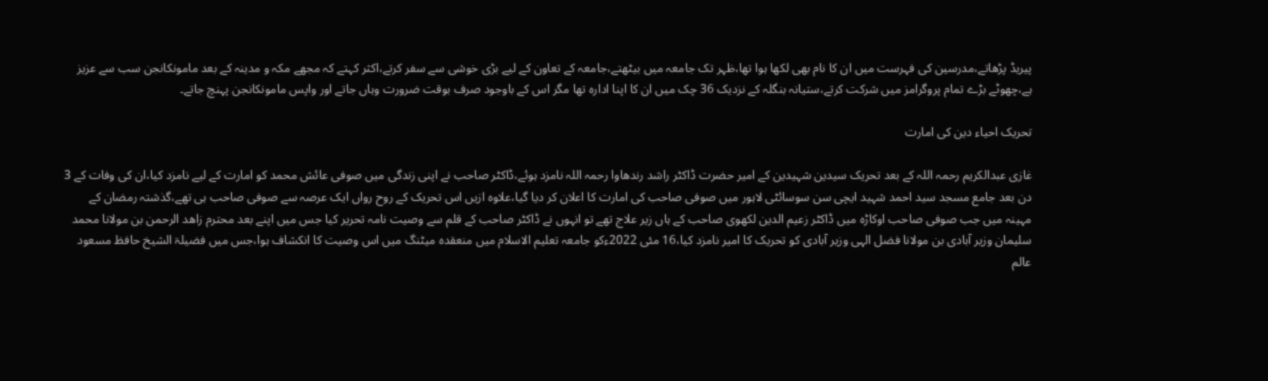پیریڈ پڑھاتے،مدرسین کی فہرست میں ان کا نام بھی لکھا ہوا تھا،ظہر تک جامعہ میں بیٹھتے،جامعہ کے تعاون کے لیے بڑی خوشی سے سفر کرتے،اکثر کہتے کہ مجھے مکہ و مدینہ کے بعد مامونکانجن سب سے عزیز ہے،چھوٹے بڑے تمام پروگرامز میں شرکت کرتے،ستیانہ بنگلہ کے نزدیک 36 چک میں ان کا اپنا ادارہ تھا مگر اس کے باوجود صرف بوقت ضرورت وہاں جاتے اور واپس مامونکانجن پہنچ جاتے۔

تحریک احیاء دین کی امارت

غازی عبدالکریم رحمہ اللہ کے بعد تحریک سیدین شہیدین کے امیر حضرت ڈاکٹر راشد رندھاوا رحمہ اللہ نامزد ہوئے،ڈاکٹر صاحب نے اپنی زندگی میں صوفی عائش محمد کو امارت کے لیے نامزد کیا،ان کی وفات کے 3 دن بعد جامع مسجد سید احمد شہید ایچی سن سوسائٹی لاہور میں صوفی صاحب کی امارت کا اعلان کر دیا گیا،علاوہ ازیں اس تحریک کے روح رواں ایک عرصہ سے صوفی صاحب ہی تھے،گذشتہ رمضان کے مہینہ میں جب صوفی صاحب اوکاڑہ میں ڈاکٹر زعیم الدین لکھوی صاحب کے ہاں زیر علاج تھے تو انہوں نے ڈاکٹر صاحب کے قلم سے وصیت نامہ تحریر کیا جس میں اپنے بعد محترم زاھد الرحمن بن مولانا محمد سلیمان وزیر آبادی بن مولانا فضل الہی وزیر آبادی کو تحریک کا امیر نامزد کیا،16 مئی 2022ءکو جامعہ تعلیم الاسلام میں منعقدہ میٹنگ میں اس وصیت کا انکشاف ہوا،جس میں فضیلۃ الشیخ حافظ مسعود عالم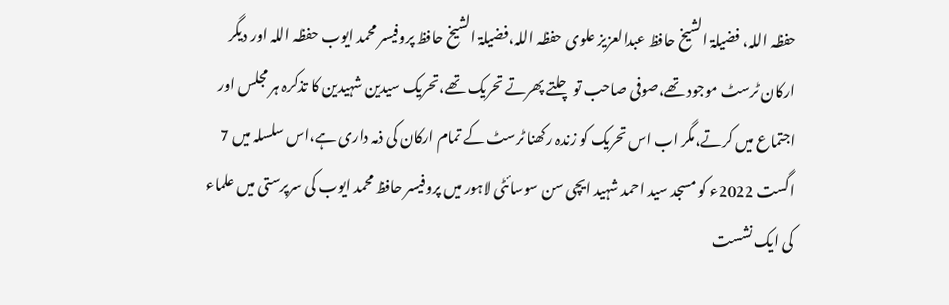حفظہ اللہ، فضیلۃ الشیخ حافظ عبدالعزیز علوی حفظہ اللہ،فضیلۃ الشیخ حافظ پروفیسر محمد ایوب حفظہ اللہ اور دیگر ارکان ٹرسٹ موجود تھے،صوفی صاحب تو چلتے پھرتے تحریک تھے،تحریک سیدین شہیدین کا تذکرہ ہر مجلس اور اجتماع میں کرتے،مگر اب اس تحریک کو زندہ رکھنا ٹرسٹ کے تمام ارکان کی ذمہ داری ہے،اس سلسلہ میں 7 اگست 2022ء کو مسجد سید احمد شہید ایچی سن سوسائٹی لاہور میں پروفیسر حافظ محمد ایوب کی سرپرستی میں علماء کی ایک نشست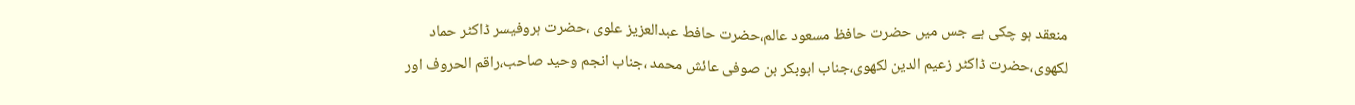منعقد ہو چکی ہے جس میں حضرت حافظ مسعود عالم،حضرت حافط عبدالعزیز علوی ،حضرت ہروفیسر ڈاکٹر حماد لکھوی،حضرت ڈاکٹر زعیم الدین لکھوی،جناب ابوبکر بن صوفی عائش محمد ،جناب انجم وحید صاحب،راقم الحروف اور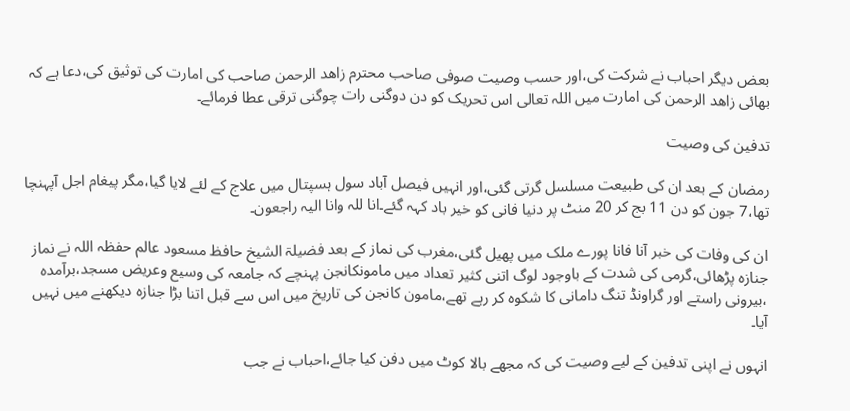بعض دیگر احباب نے شرکت کی،اور حسب وصیت صوفی صاحب محترم زاھد الرحمن صاحب کی امارت کی توثیق کی،دعا ہے کہ بھائی زاھد الرحمن کی امارت میں اللہ تعالی اس تحریک کو دن دوگنی رات چوگنی ترقی عطا فرمائے۔

تدفین کی وصیت

رمضان کے بعد ان کی طبیعت مسلسل گرتی گئی،اور انہیں فیصل آباد سول ہسپتال میں علاج کے لئے لایا گیا،مگر پیغام اجل آپہنچا تھا،7 جون کو دن 11 بج کر 20 منٹ پر دنیا فانی کو خیر باد کہہ گئے۔انا للہ وانا الیہ راجعون۔

ان کی وفات کی خبر آنا فانا پورے ملک میں پھیل گئی،مغرب کی نماز کے بعد فضیلۃ الشیخ حافظ مسعود عالم حفظہ اللہ نے نماز جنازہ پڑھائی،گرمی کی شدت کے باوجود لوگ اتنی کثیر تعداد میں مامونکانجن پہنچے کہ جامعہ کی وسیع وعریض مسجد،برآمدہ ،بیرونی راستے اور گراونڈ تنگ دامانی کا شکوہ کر رہے تھے،مامون کانجن کی تاریخ میں اس سے قبل اتنا بڑا جنازہ دیکھنے میں نہیں آیا۔

انہوں نے اپنی تدفین کے لیے وصیت کی کہ مجھے بالا کوٹ میں دفن کیا جائے،احباب نے جب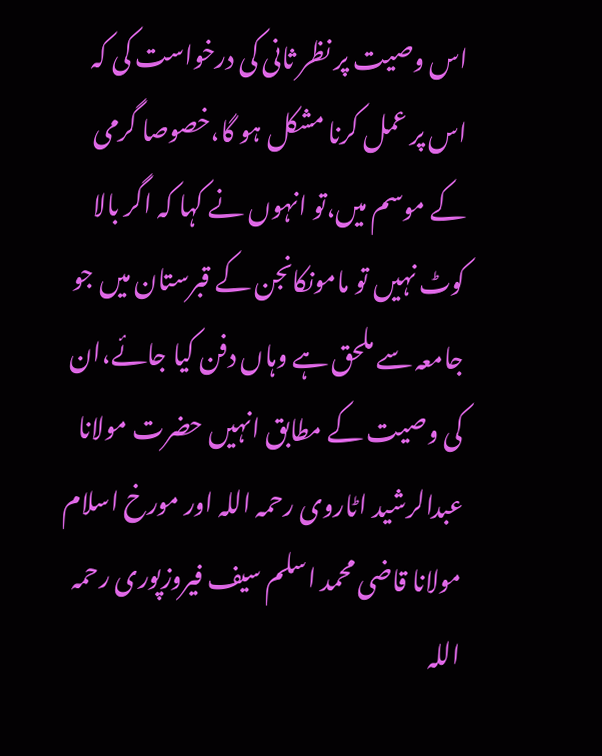اس وصیت پر نظر ثانی کی درخواست کی کہ اس پر عمل کرنا مشکل ہو گا،خصوصا گرمی کے موسم میں،تو انہوں نے کہا کہ اگر بالا کوٹ نہیں تو مامونکانجن کے قبرستان میں جو جامعہ سے ملحق ہے وہاں دفن کیا جائے،ان کی وصیت کے مطابق انہیں حضرت مولانا عبدالرشید اٹاروی رحمہ اللہ اور مورخ اسلام مولانا قاضی محمد اسلم سیف فیروزپوری رحمہ اللہ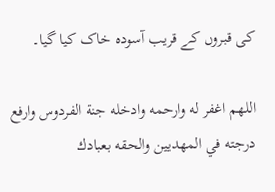کی قبروں کے قریب آسودہ خاک کیا گیا۔

اللهم اغفر له وارحمه وادخله جنة الفردوس وارفع درجته في المهديين والحقه بعبادك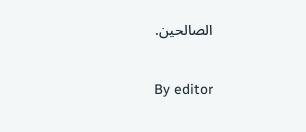الصالحين.

By editor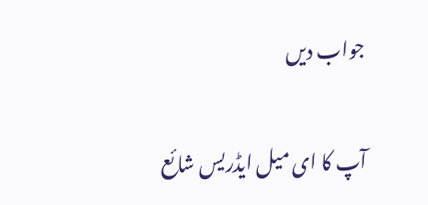جواب دیں

آپ کا ای میل ایڈریس شائع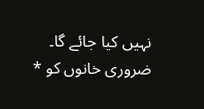نہیں کیا جائے گا۔ ضروری خانوں کو *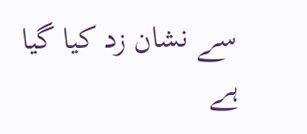سے نشان زد کیا گیا ہے